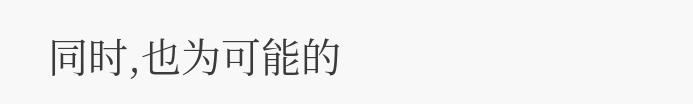同时,也为可能的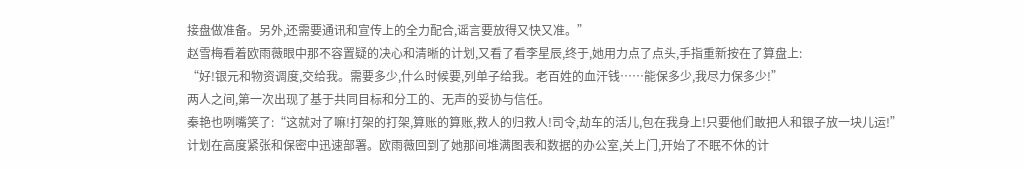接盘做准备。另外,还需要通讯和宣传上的全力配合,谣言要放得又快又准。”
赵雪梅看着欧雨薇眼中那不容置疑的决心和清晰的计划,又看了看李星辰,终于,她用力点了点头,手指重新按在了算盘上:
“好!银元和物资调度,交给我。需要多少,什么时候要,列单子给我。老百姓的血汗钱……能保多少,我尽力保多少!”
两人之间,第一次出现了基于共同目标和分工的、无声的妥协与信任。
秦艳也咧嘴笑了:“这就对了嘛!打架的打架,算账的算账,救人的归救人!司令,劫车的活儿,包在我身上!只要他们敢把人和银子放一块儿运!”
计划在高度紧张和保密中迅速部署。欧雨薇回到了她那间堆满图表和数据的办公室,关上门,开始了不眠不休的计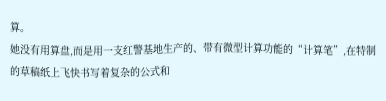算。
她没有用算盘,而是用一支红警基地生产的、带有微型计算功能的“计算笔”,在特制的草稿纸上飞快书写着复杂的公式和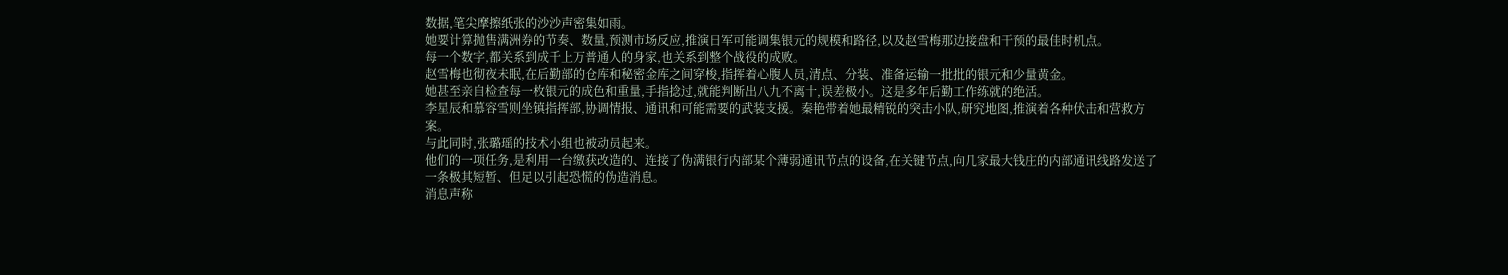数据,笔尖摩擦纸张的沙沙声密集如雨。
她要计算抛售满洲券的节奏、数量,预测市场反应,推演日军可能调集银元的规模和路径,以及赵雪梅那边接盘和干预的最佳时机点。
每一个数字,都关系到成千上万普通人的身家,也关系到整个战役的成败。
赵雪梅也彻夜未眠,在后勤部的仓库和秘密金库之间穿梭,指挥着心腹人员,清点、分装、准备运输一批批的银元和少量黄金。
她甚至亲自检查每一枚银元的成色和重量,手指捻过,就能判断出八九不离十,误差极小。这是多年后勤工作练就的绝活。
李星辰和慕容雪则坐镇指挥部,协调情报、通讯和可能需要的武装支援。秦艳带着她最精锐的突击小队,研究地图,推演着各种伏击和营救方案。
与此同时,张璐瑶的技术小组也被动员起来。
他们的一项任务,是利用一台缴获改造的、连接了伪满银行内部某个薄弱通讯节点的设备,在关键节点,向几家最大钱庄的内部通讯线路发送了一条极其短暂、但足以引起恐慌的伪造消息。
消息声称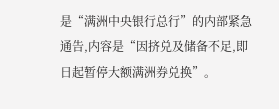是“满洲中央银行总行”的内部紧急通告,内容是“因挤兑及储备不足,即日起暂停大额满洲券兑换”。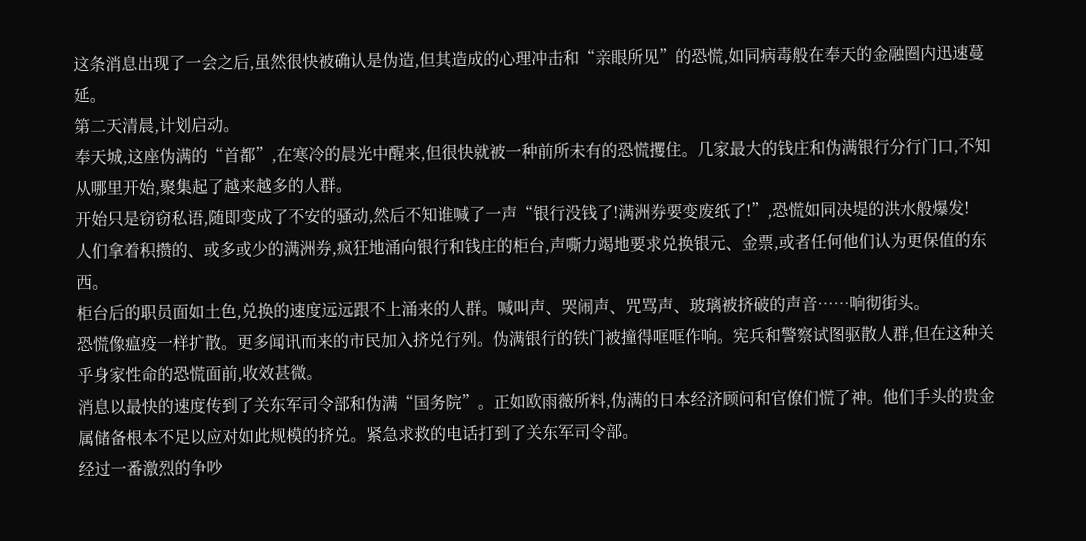这条消息出现了一会之后,虽然很快被确认是伪造,但其造成的心理冲击和“亲眼所见”的恐慌,如同病毒般在奉天的金融圈内迅速蔓延。
第二天清晨,计划启动。
奉天城,这座伪满的“首都”,在寒冷的晨光中醒来,但很快就被一种前所未有的恐慌攫住。几家最大的钱庄和伪满银行分行门口,不知从哪里开始,聚集起了越来越多的人群。
开始只是窃窃私语,随即变成了不安的骚动,然后不知谁喊了一声“银行没钱了!满洲券要变废纸了!”,恐慌如同决堤的洪水般爆发!
人们拿着积攒的、或多或少的满洲券,疯狂地涌向银行和钱庄的柜台,声嘶力竭地要求兑换银元、金票,或者任何他们认为更保值的东西。
柜台后的职员面如土色,兑换的速度远远跟不上涌来的人群。喊叫声、哭闹声、咒骂声、玻璃被挤破的声音……响彻街头。
恐慌像瘟疫一样扩散。更多闻讯而来的市民加入挤兑行列。伪满银行的铁门被撞得哐哐作响。宪兵和警察试图驱散人群,但在这种关乎身家性命的恐慌面前,收效甚微。
消息以最快的速度传到了关东军司令部和伪满“国务院”。正如欧雨薇所料,伪满的日本经济顾问和官僚们慌了神。他们手头的贵金属储备根本不足以应对如此规模的挤兑。紧急求救的电话打到了关东军司令部。
经过一番激烈的争吵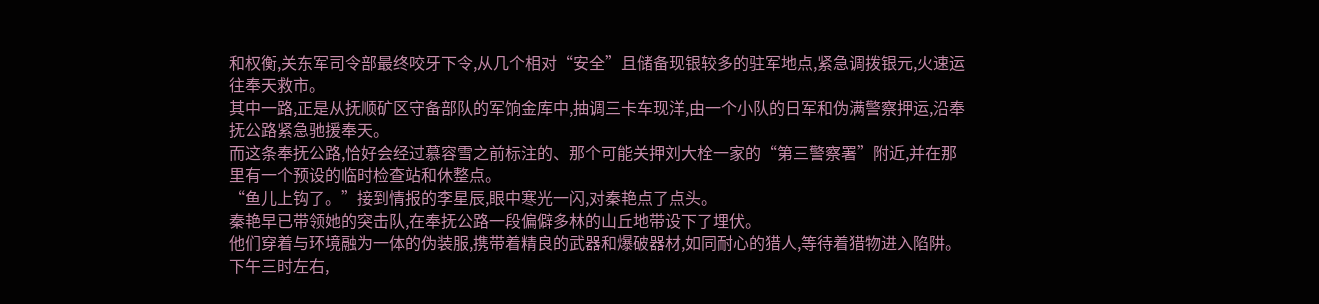和权衡,关东军司令部最终咬牙下令,从几个相对“安全”且储备现银较多的驻军地点,紧急调拨银元,火速运往奉天救市。
其中一路,正是从抚顺矿区守备部队的军饷金库中,抽调三卡车现洋,由一个小队的日军和伪满警察押运,沿奉抚公路紧急驰援奉天。
而这条奉抚公路,恰好会经过慕容雪之前标注的、那个可能关押刘大栓一家的“第三警察署”附近,并在那里有一个预设的临时检查站和休整点。
“鱼儿上钩了。”接到情报的李星辰,眼中寒光一闪,对秦艳点了点头。
秦艳早已带领她的突击队,在奉抚公路一段偏僻多林的山丘地带设下了埋伏。
他们穿着与环境融为一体的伪装服,携带着精良的武器和爆破器材,如同耐心的猎人,等待着猎物进入陷阱。
下午三时左右,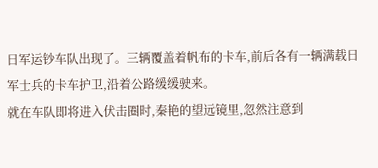日军运钞车队出现了。三辆覆盖着帆布的卡车,前后各有一辆满载日军士兵的卡车护卫,沿着公路缓缓驶来。
就在车队即将进入伏击圈时,秦艳的望远镜里,忽然注意到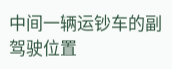中间一辆运钞车的副驾驶位置